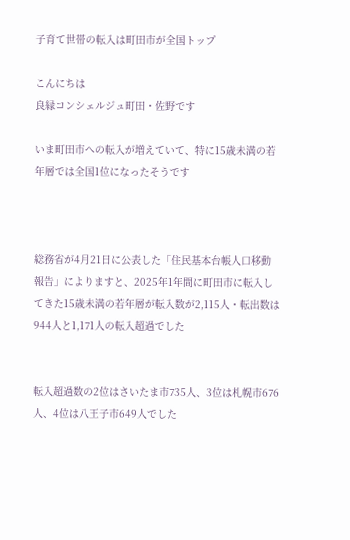子育て世帯の転入は町田市が全国トップ

こんにちは
良縁コンシェルジュ町田・佐野です

いま町田市への転入が増えていて、特に15歳未満の若年層では全国1位になったそうです



総務省が4月21日に公表した「住民基本台帳人口移動報告」によりますと、2025年1年間に町田市に転入してきた15歳未満の若年層が転入数が2,115人・転出数は944人と1,171人の転入超過でした


転入超過数の2位はさいたま市735人、3位は札幌市676人、4位は八王子市649人でした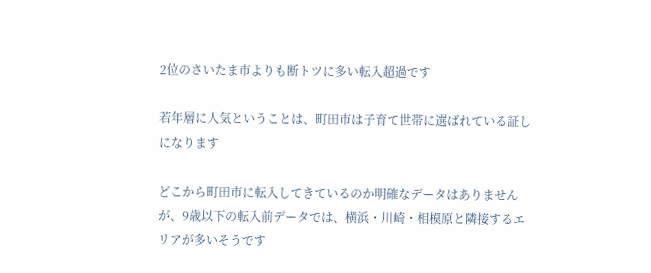2位のさいたま市よりも断トツに多い転入超過です

若年層に人気ということは、町田市は子育て世帯に選ばれている証しになります

どこから町田市に転入してきているのか明確なデータはありませんが、9歳以下の転入前データでは、横浜・川崎・相模原と隣接するエリアが多いそうです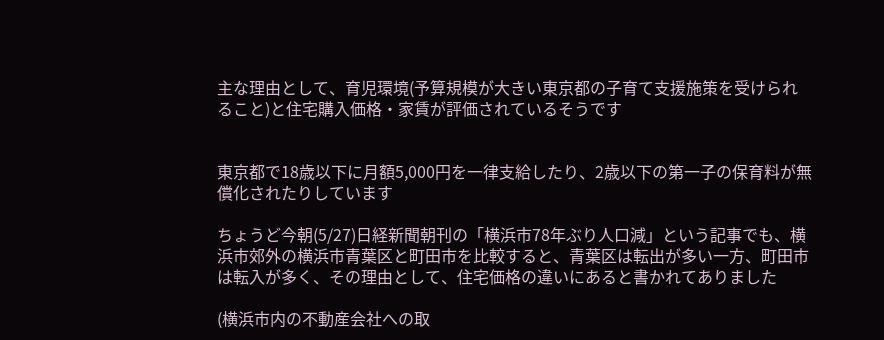主な理由として、育児環境(予算規模が大きい東京都の子育て支援施策を受けられること)と住宅購入価格・家賃が評価されているそうです


東京都で18歳以下に月額5,000円を一律支給したり、2歳以下の第一子の保育料が無償化されたりしています

ちょうど今朝(5/27)日経新聞朝刊の「横浜市78年ぶり人口減」という記事でも、横浜市郊外の横浜市青葉区と町田市を比較すると、青葉区は転出が多い一方、町田市は転入が多く、その理由として、住宅価格の違いにあると書かれてありました

(横浜市内の不動産会社への取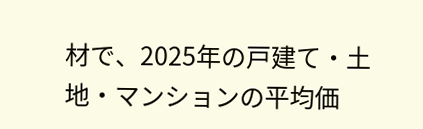材で、2025年の戸建て・土地・マンションの平均価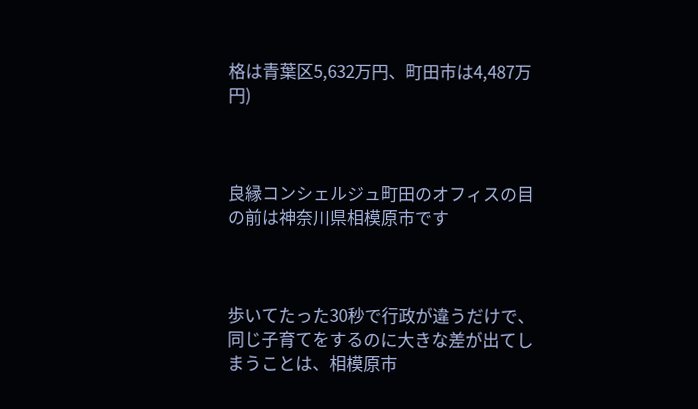格は青葉区5,632万円、町田市は4,487万円)



良縁コンシェルジュ町田のオフィスの目の前は神奈川県相模原市です



歩いてたった30秒で行政が違うだけで、同じ子育てをするのに大きな差が出てしまうことは、相模原市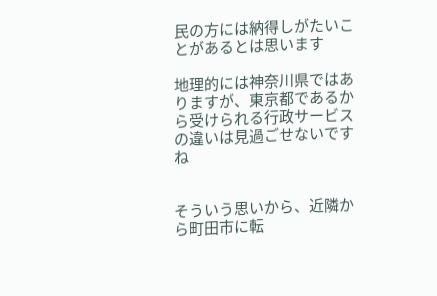民の方には納得しがたいことがあるとは思います

地理的には神奈川県ではありますが、東京都であるから受けられる行政サービスの違いは見過ごせないですね


そういう思いから、近隣から町田市に転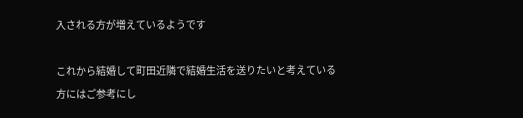入される方が増えているようです

これから結婚して町田近隣で結婚生活を送りたいと考えている方にはご参考にし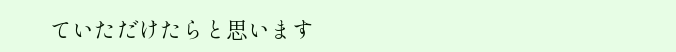ていただけたらと思います